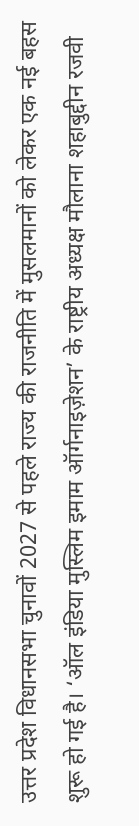उत्तर प्रदेश विधानसभा चुनावों 2027 से पहले राज्य की राजनीति में मुसलमानों को लेकर एक नई बहस शुरू हो गई है। ‘ऑल इंडिया मुस्लिम इमाम ऑर्गनाइज़ेशन’ के राष्ट्रीय अध्यक्ष मौलाना शहाबुद्दीन रजवी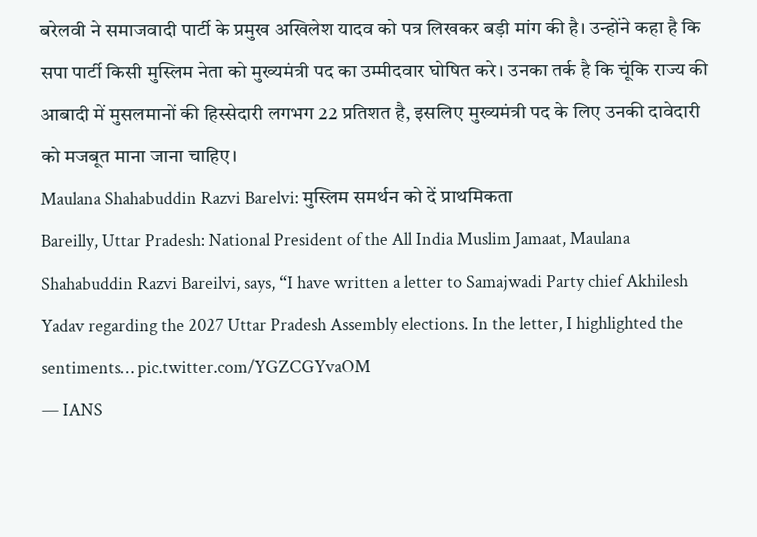बरेलवी ने समाजवादी पार्टी के प्रमुख अखिलेश यादव को पत्र लिखकर बड़ी मांग की है। उन्होंने कहा है कि सपा पार्टी किसी मुस्लिम नेता को मुख्यमंत्री पद का उम्मीदवार घोषित करे। उनका तर्क है कि चूंकि राज्य की आबादी में मुसलमानों की हिस्सेदारी लगभग 22 प्रतिशत है, इसलिए मुख्यमंत्री पद के लिए उनकी दावेदारी को मजबूत माना जाना चाहिए।
Maulana Shahabuddin Razvi Barelvi: मुस्लिम समर्थन को दें प्राथमिकता
Bareilly, Uttar Pradesh: National President of the All India Muslim Jamaat, Maulana Shahabuddin Razvi Bareilvi, says, “I have written a letter to Samajwadi Party chief Akhilesh Yadav regarding the 2027 Uttar Pradesh Assembly elections. In the letter, I highlighted the sentiments… pic.twitter.com/YGZCGYvaOM
— IANS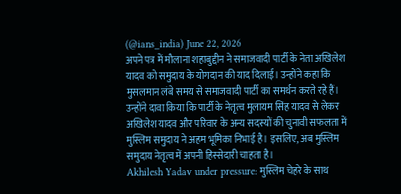(@ians_india) June 22, 2026
अपने पत्र में मौलाना शहाबुद्दीन ने समाजवादी पार्टी के नेता अखिलेश यादव को समुदाय के योगदान की याद दिलाई। उन्होंने कहा कि मुसलमान लंबे समय से समाजवादी पार्टी का समर्थन करते रहे हैं। उन्होंने दावा किया कि पार्टी के नेतृत्व मुलायम सिंह यादव से लेकर अखिलेश यादव और परिवार के अन्य सदस्यों की चुनावी सफलता में मुस्लिम समुदाय ने अहम भूमिका निभाई है। इसलिए, अब मुस्लिम समुदाय नेतृत्व में अपनी हिस्सेदारी चाहता है।
Akhilesh Yadav under pressure: मुस्लिम चेहरे के साथ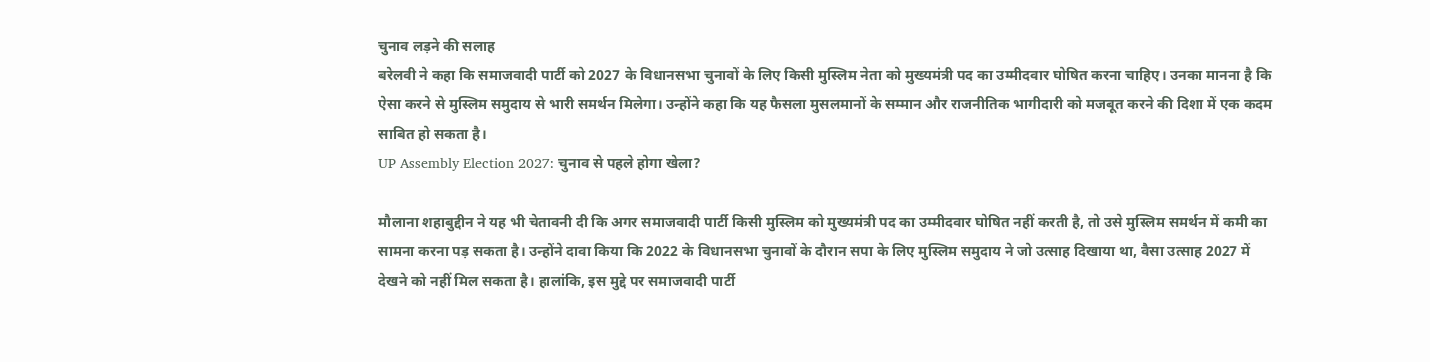चुनाव लड़ने की सलाह
बरेलवी ने कहा कि समाजवादी पार्टी को 2027 के विधानसभा चुनावों के लिए किसी मुस्लिम नेता को मुख्यमंत्री पद का उम्मीदवार घोषित करना चाहिए। उनका मानना है कि ऐसा करने से मुस्लिम समुदाय से भारी समर्थन मिलेगा। उन्होंने कहा कि यह फैसला मुसलमानों के सम्मान और राजनीतिक भागीदारी को मजबूत करने की दिशा में एक कदम साबित हो सकता है।
UP Assembly Election 2027: चुनाव से पहले होगा खेला?

मौलाना शहाबुद्दीन ने यह भी चेतावनी दी कि अगर समाजवादी पार्टी किसी मुस्लिम को मुख्यमंत्री पद का उम्मीदवार घोषित नहीं करती है, तो उसे मुस्लिम समर्थन में कमी का सामना करना पड़ सकता है। उन्होंने दावा किया कि 2022 के विधानसभा चुनावों के दौरान सपा के लिए मुस्लिम समुदाय ने जो उत्साह दिखाया था, वैसा उत्साह 2027 में देखने को नहीं मिल सकता है। हालांकि, इस मुद्दे पर समाजवादी पार्टी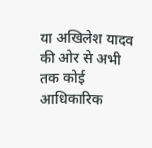या अखिलेश यादव की ओर से अभी तक कोई आधिकारिक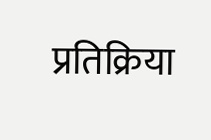प्रतिक्रिया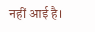नहीं आई है।